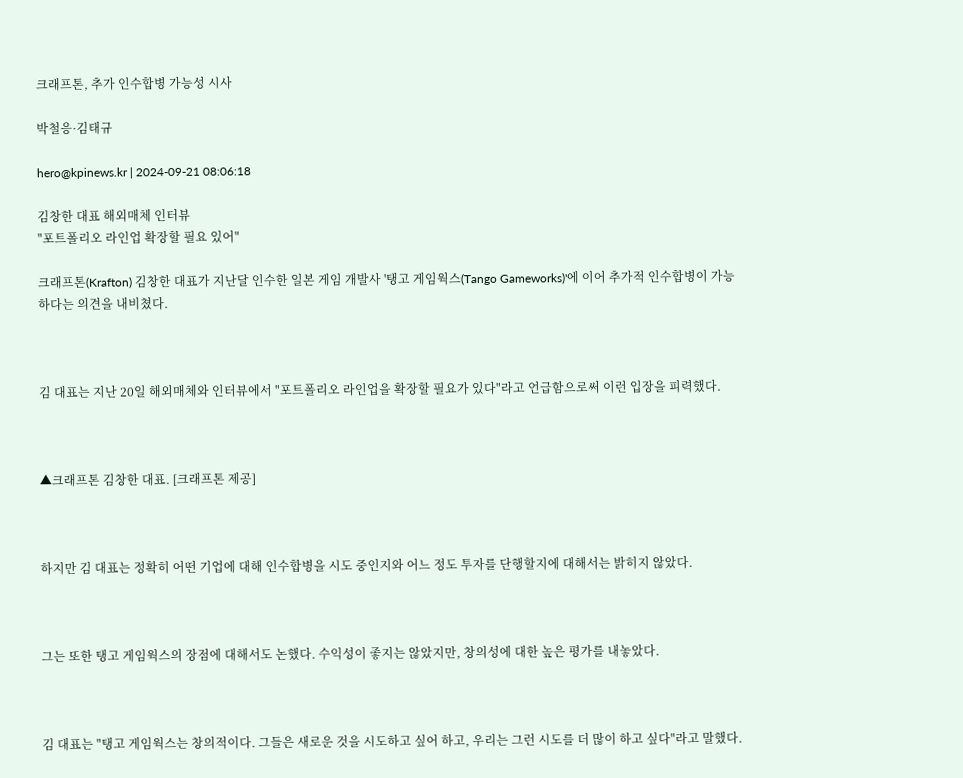크래프톤, 추가 인수합병 가능성 시사

박철응·김태규

hero@kpinews.kr | 2024-09-21 08:06:18

김창한 대표 해외매체 인터뷰
"포트폴리오 라인업 확장할 필요 있어"

크래프톤(Krafton) 김창한 대표가 지난달 인수한 일본 게임 개발사 '탱고 게임웍스(Tango Gameworks)'에 이어 추가적 인수합병이 가능하다는 의견을 내비쳤다.



김 대표는 지난 20일 해외매체와 인터뷰에서 "포트폴리오 라인업을 확장할 필요가 있다"라고 언급함으로써 이런 입장을 피력했다.



▲크래프톤 김창한 대표. [크래프톤 제공]



하지만 김 대표는 정확히 어떤 기업에 대해 인수합병을 시도 중인지와 어느 정도 투자를 단행할지에 대해서는 밝히지 않았다.



그는 또한 탱고 게임웍스의 장점에 대해서도 논했다. 수익성이 좋지는 않았지만, 창의성에 대한 높은 평가를 내놓았다.



김 대표는 "탱고 게임웍스는 창의적이다. 그들은 새로운 것을 시도하고 싶어 하고, 우리는 그런 시도를 더 많이 하고 싶다"라고 말했다.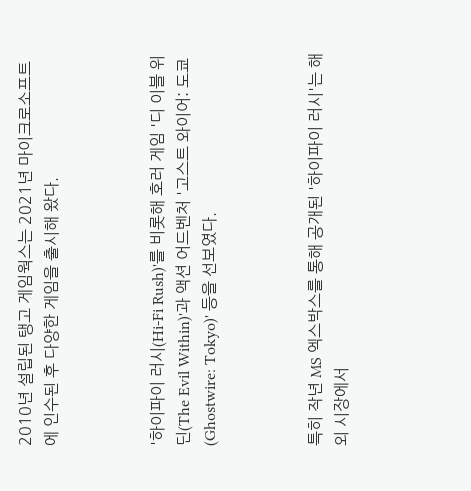2010년 설립된 탱고 게임웍스는 2021년 마이크로소프트에 인수된 후 다양한 게임을 출시해 왔다.



'하이파이 러시(Hi-Fi Rush)'를 비롯해 호러 게임 '디 이블 위딘(The Evil Within)'과 액션 어드벤처 '고스트 와이어: 도쿄(Ghostwire: Tokyo)' 등을 선보였다.



특히 작년 MS 엑스박스를 통해 공개된 '하이파이 러시'는 해외 시장에서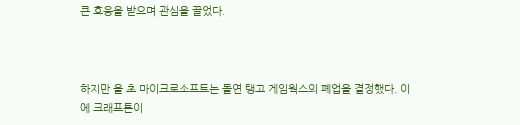큰 호응을 받으며 관심을 끌었다.



하지만 올 초 마이크로소프트는 돌연 탱고 게임웍스의 폐업을 결정했다. 이에 크래프톤이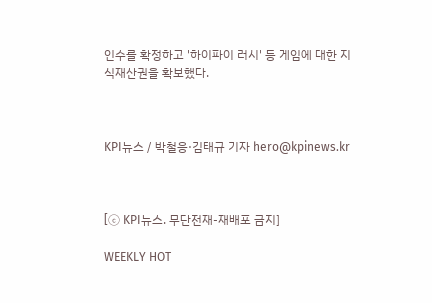인수를 확정하고 '하이파이 러시' 등 게임에 대한 지식재산권을 확보했다.



KPI뉴스 / 박철응·김태규 기자 hero@kpinews.kr



[ⓒ KPI뉴스. 무단전재-재배포 금지]

WEEKLY HOT